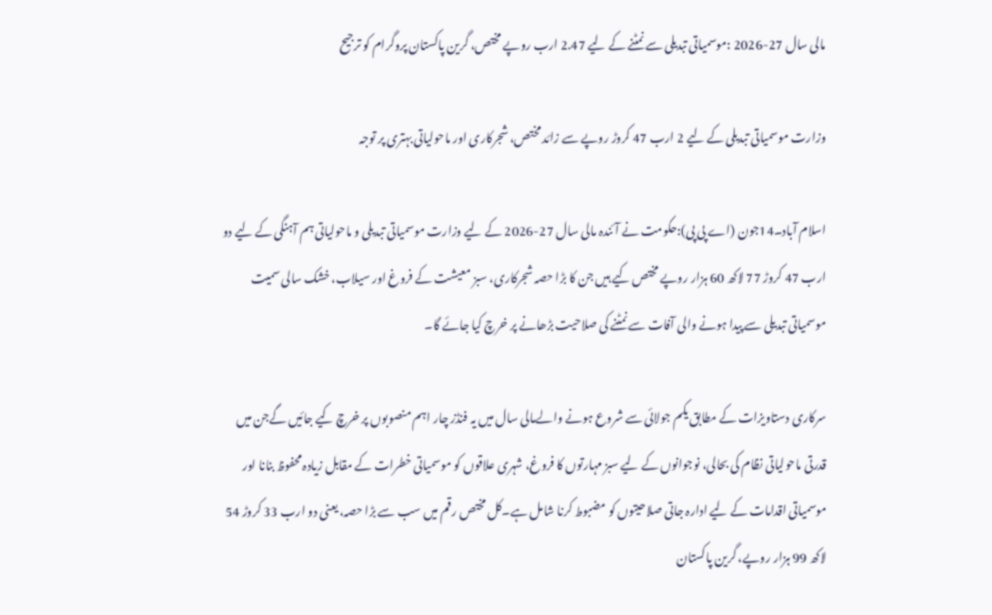مالی سال 27-2026 :موسمیاتی تبدیلی سے نمٹنے کے لیے 2.47 ارب روپے مختص، گرین پاکستان پروگرام کو ترجیح

وزارت موسمیاتی تبدیلی کے لیے 2 ارب 47 کروڑ روپے سے زائد مختص، شجرکاری اور ماحولیاتی بہتری پر توجہ

اسلام آباد۔14جون (اے پی پی):حکومت نے آئندہ مالی سال 27-2026 کے لیے وزارت موسمیاتی تبدیلی و ماحولیاتی ہم آہنگی کے لیے دو ارب 47 کروڑ 77 لاکھ 60 ہزار روپے مختص کیے ہیں جن کا بڑا حصہ شجرکاری، سبز معیشت کے فروغ اور سیلاب، خشک سالی سمیت موسمیاتی تبدیلی سے پیدا ہونے والی آفات سے نمٹنے کی صلاحیت بڑھانے پر خرچ کیا جائے گا۔

سرکاری دستاویزات کے مطابق یکم جولائی سے شروع ہونے والےمالی سال میں یہ فنڈز چار اہم منصوبوں پر خرچ کیے جائیں گےجن میں قدرتی ماحولیاتی نظام کی بحالی، نوجوانوں کے لیے سبز مہارتوں کا فروغ، شہری علاقوں کو موسمیاتی خطرات کے مقابل زیادہ محفوظ بنانا اور موسمیاتی اقدامات کے لیے ادارہ جاتی صلاحیتوں کو مضبوط کرنا شامل ہے۔کل مختص رقم میں سب سے بڑا حصہ، یعنی دو ارب 33 کروڑ 54 لاکھ 99 ہزار روپے، گرین پاکستان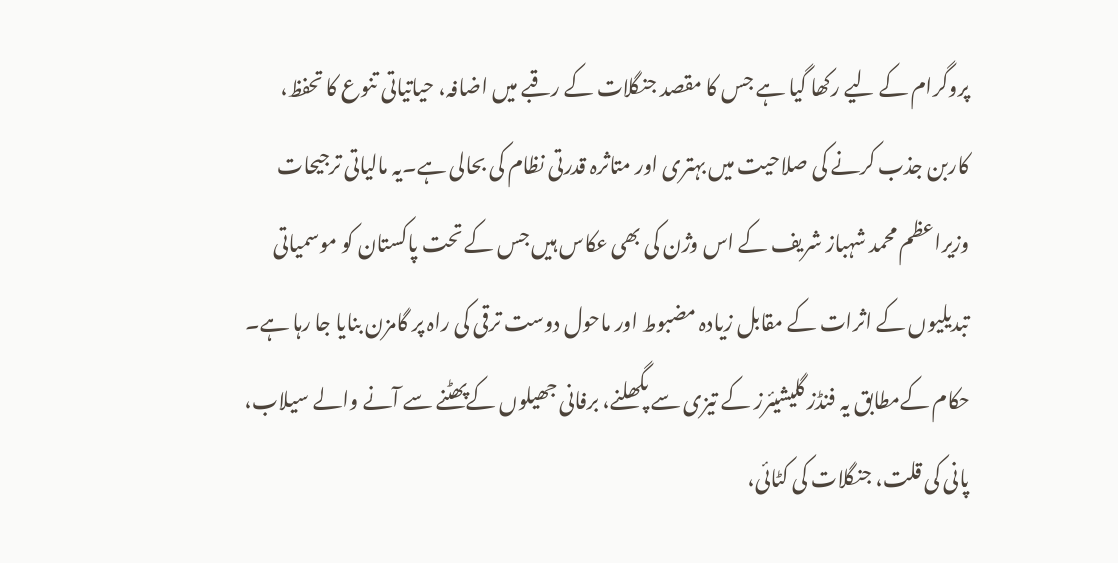پروگرام کے لیے رکھا گیا ہے جس کا مقصد جنگلات کے رقبے میں اضافہ، حیاتیاتی تنوع کا تحفظ، کاربن جذب کرنے کی صلاحیت میں بہتری اور متاثرہ قدرتی نظام کی بحالی ہے۔یہ مالیاتی ترجیحات وزیراعظم محمد شہباز شریف کے اس وژن کی بھی عکاس ہیں جس کے تحت پاکستان کو موسمیاتی تبدیلیوں کے اثرات کے مقابل زیادہ مضبوط اور ماحول دوست ترقی کی راہ پر گامزن بنایا جا رہا ہے۔ حکام کےمطابق یہ فنڈز گلیشیئرز کے تیزی سے پگھلنے، برفانی جھیلوں کےپھٹنے سے آنے والے سیلاب، پانی کی قلت، جنگلات کی کٹائی،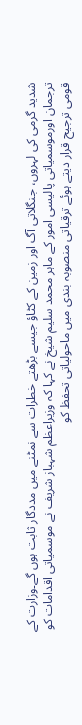شدید گرمی کی لہروں، جنگلاتی آگ اور زمین کے کٹاؤ جیسے بڑھتے خطرات سے نمٹنے میں مددگار ثابت ہوں گے۔وزارت کے ترجمان اورموسمیاتی پالیسی امور کے ماہر محمد سلیم شیخ نے کہا کہ وزیراعظم شہباز شریف نے موسمیاتی اقدامات کو قومی ترجیح قرار دیتے ہوئے ترقیاتی منصوبہ بندی میں ماحولیاتی تحفظ کو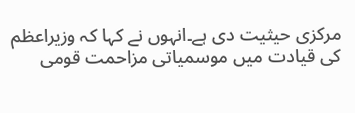مرکزی حیثیت دی ہے۔انہوں نے کہا کہ وزیراعظم کی قیادت میں موسمیاتی مزاحمت قومی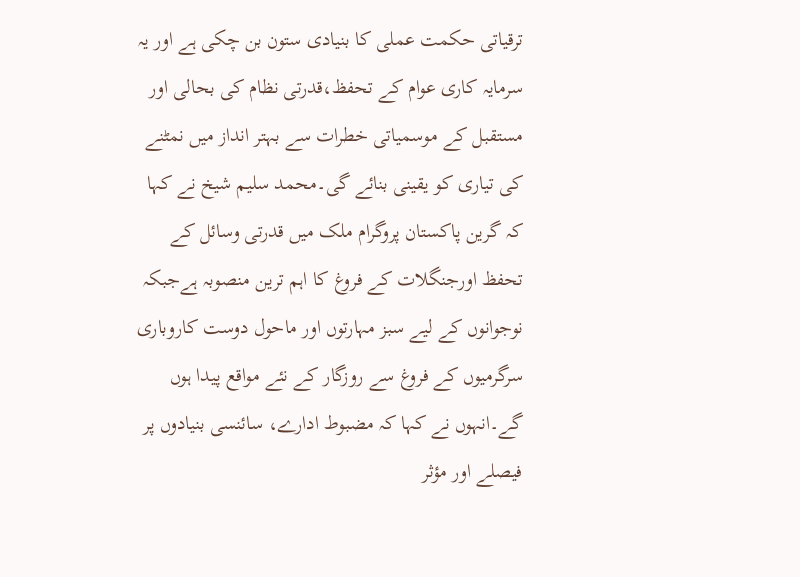ترقیاتی حکمت عملی کا بنیادی ستون بن چکی ہے اور یہ سرمایہ کاری عوام کے تحفظ،قدرتی نظام کی بحالی اور مستقبل کے موسمیاتی خطرات سے بہتر انداز میں نمٹنے کی تیاری کو یقینی بنائے گی۔محمد سلیم شیخ نے کہا کہ گرین پاکستان پروگرام ملک میں قدرتی وسائل کے تحفظ اورجنگلات کے فروغ کا اہم ترین منصوبہ ہےجبکہ نوجوانوں کے لیے سبز مہارتوں اور ماحول دوست کاروباری سرگرمیوں کے فروغ سے روزگار کے نئے مواقع پیدا ہوں گے۔انہوں نے کہا کہ مضبوط ادارے، سائنسی بنیادوں پر فیصلے اور مؤثر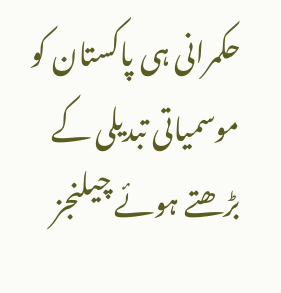حکمرانی ہی پاکستان کو موسمیاتی تبدیلی کے بڑھتے ہوئے چیلنجز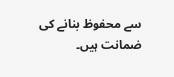سے محفوظ بنانے کی ضمانت ہیں۔